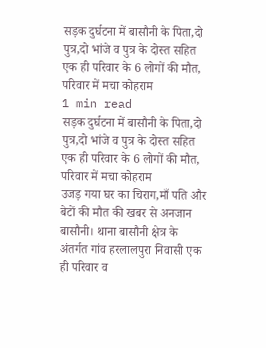सड़क दुर्घटना में बासौनी के पिता,दो पुत्र,दो भांजे व पुत्र के दोस्त सहित एक ही परिवार के 6 लोगों की मौत, परिवार में मचा कोहराम
1 min read
सड़क दुर्घटना में बासौनी के पिता,दो पुत्र,दो भांजे व पुत्र के दोस्त सहित एक ही परिवार के 6 लोगों की मौत, परिवार में मचा कोहराम
उजड़ गया घर का चिराग,माँ पति और बेटों की मौत की खबर से अनजान
बासौनी। थाना बासौनी क्षेत्र के अंतर्गत गांव हरलालपुरा निवासी एक ही परिवार व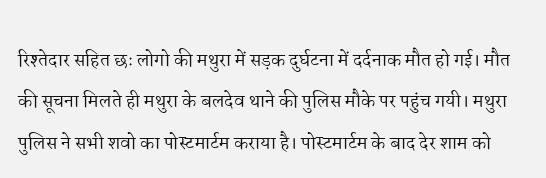रिश्तेदार सहित छः लोगो की मथुरा में सड़क दुर्घटना में दर्दनाक मौत हो गई। मौत की सूचना मिलते ही मथुरा के बलदेव थाने की पुलिस मौके पर पहुंच गयी। मथुरा पुलिस ने सभी शवो का पोस्टमार्टम कराया है। पोस्टमार्टम के बाद देर शाम को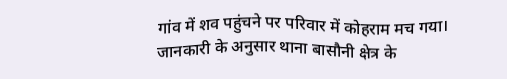गांव में शव पहुंचने पर परिवार में कोहराम मच गया।
जानकारी के अनुसार थाना बासौनी क्षेत्र के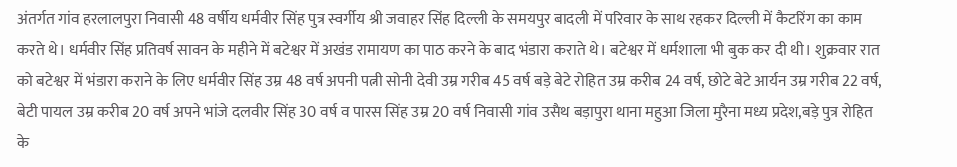अंतर्गत गांव हरलालपुरा निवासी 48 वर्षीय धर्मवीर सिंह पुत्र स्वर्गीय श्री जवाहर सिंह दिल्ली के समयपुर बादली में परिवार के साथ रहकर दिल्ली में कैटरिंग का काम करते थे। धर्मवीर सिंह प्रतिवर्ष सावन के महीने में बटेश्वर में अखंड रामायण का पाठ करने के बाद भंडारा कराते थे। बटेश्वर में धर्मशाला भी बुक कर दी थी। शुक्रवार रात को बटेश्वर में भंडारा कराने के लिए धर्मवीर सिंह उम्र 48 वर्ष अपनी पत्नी सोनी देवी उम्र गरीब 45 वर्ष बड़े बेटे रोहित उम्र करीब 24 वर्ष, छोटे बेटे आर्यन उम्र गरीब 22 वर्ष, बेटी पायल उम्र करीब 20 वर्ष अपने भांजे दलवीर सिंह 30 वर्ष व पारस सिंह उम्र 20 वर्ष निवासी गांव उसैथ बड़ापुरा थाना महुआ जिला मुरैना मध्य प्रदेश,बड़े पुत्र रोहित के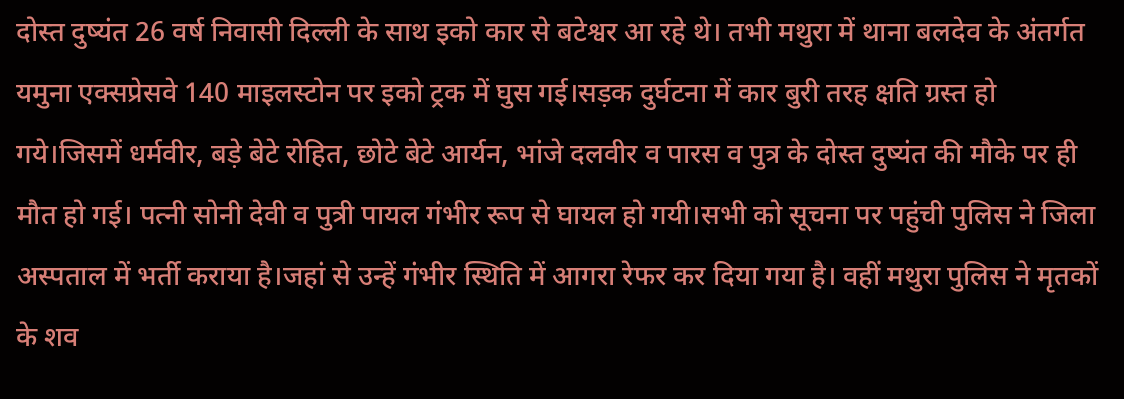दोस्त दुष्यंत 26 वर्ष निवासी दिल्ली के साथ इको कार से बटेश्वर आ रहे थे। तभी मथुरा में थाना बलदेव के अंतर्गत यमुना एक्सप्रेसवे 140 माइलस्टोन पर इको ट्रक में घुस गई।सड़क दुर्घटना में कार बुरी तरह क्षति ग्रस्त हो गये।जिसमें धर्मवीर, बड़े बेटे रोहित, छोटे बेटे आर्यन, भांजे दलवीर व पारस व पुत्र के दोस्त दुष्यंत की मौके पर ही मौत हो गई। पत्नी सोनी देवी व पुत्री पायल गंभीर रूप से घायल हो गयी।सभी को सूचना पर पहुंची पुलिस ने जिला अस्पताल में भर्ती कराया है।जहां से उन्हें गंभीर स्थिति में आगरा रेफर कर दिया गया है। वहीं मथुरा पुलिस ने मृतकों के शव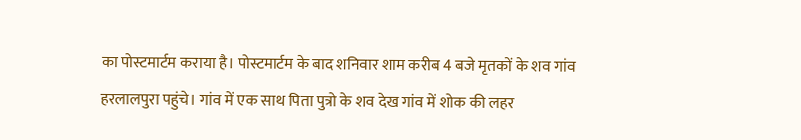का पोस्टमार्टम कराया है। पोस्टमार्टम के बाद शनिवार शाम करीब 4 बजे मृतकों के शव गांव हरलालपुरा पहुंचे। गांव में एक साथ पिता पुत्रो के शव देख गांव में शोक की लहर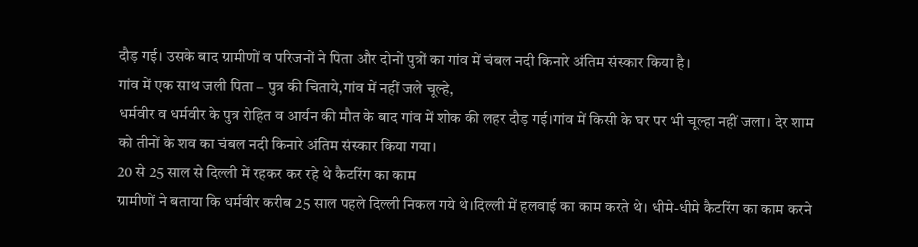दौड़ गई। उसके बाद ग्रामीणों व परिजनों ने पिता और दोनों पुत्रों का गांव में चंबल नदी किनारे अंतिम संस्कार किया है।
गांव में एक साथ जली पिता – पुत्र की चिताये,गांव में नहीं जले चूल्हे,
धर्मवीर व धर्मवीर के पुत्र रोहित व आर्यन की मौत के बाद गांव में शोक की लहर दौड़ गई।गांव में किसी के घर पर भी चूल्हा नहीं जला। देर शाम को तीनों के शव का चंबल नदी किनारे अंतिम संस्कार किया गया।
20 से 25 साल से दिल्ली में रहकर कर रहे थे कैटरिंग का काम
ग्रामीणों ने बताया कि धर्मवीर करीब 25 साल पहले दिल्ली निकल गये थे।दिल्ली में हलवाई का काम करते थे। धीमे-धीमे कैटरिंग का काम करने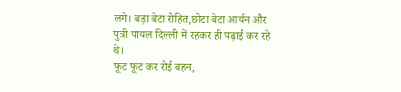लगे। बड़ा बेटा रोहित,छोटा बेटा आर्यन और पुत्री पायल दिल्ली में रहकर ही पढ़ाई कर रहे थे।
फूट फूट कर रोई बहन,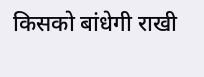किसको बांधेगी राखी